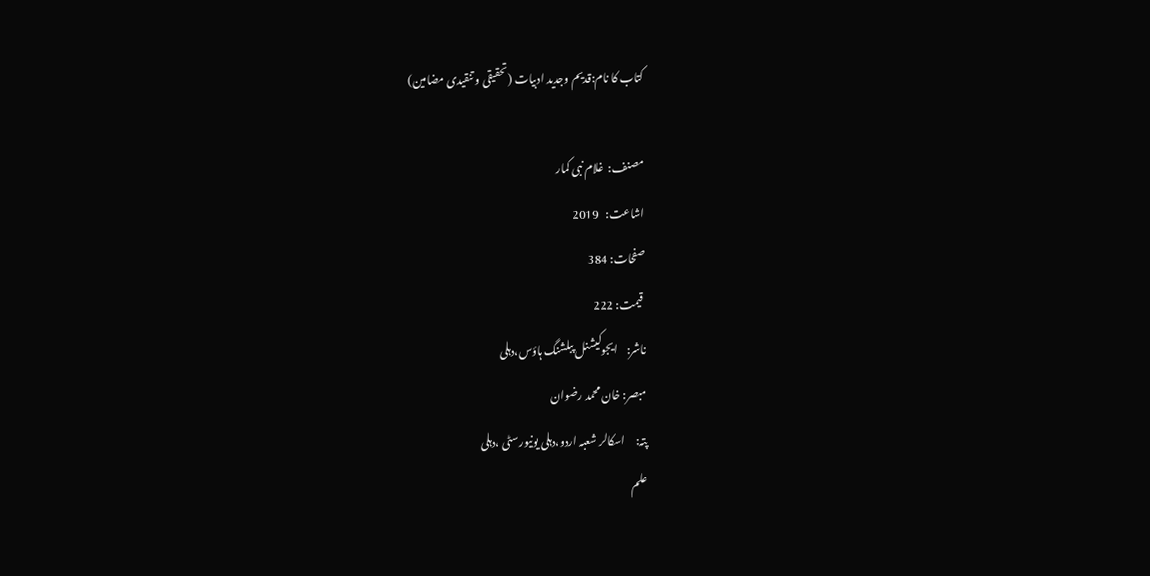کتاب کا نام:قدیم وجدید ادبیات (تحقیقی و تنقیدی مضامین)

مصنف:  غلام نبی کمار
اشاعت:   2019
صفحات: 384
 قیمت: 222
ناشر:    ایجوکیشنل پبلشنگ ہاؤس،دہلی
مبصر: خان محمد رضوان
پتہ:     اسکالر شعبہ اردو،دہلی یونیورسٹی ،دہلی
علم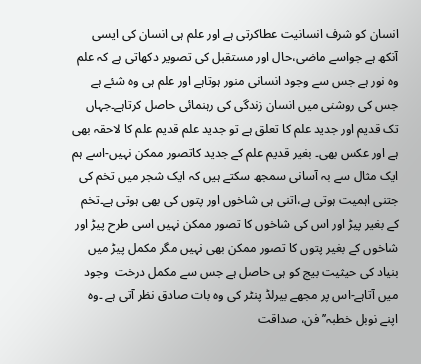انسان کو شرف انسانیت عطاکرتی ہے اور علم ہی انسان کی ایسی آنکھ ہے جواسے ماضی،حال اور مستقبل کی تصویر دکھاتی ہے کہ علم وہ نور ہے جس سے وجود انسانی منور ہوتاہے اور علم ہی وہ شئے ہے جس کی روشنی میں انسان زندگی کی رہنمائی حاصل کرتاہے۔جہاں تک قدیم اور جدید علم کا تعلق ہے تو جدید علم قدیم علم کا لاحقہ بھی ہے اور عکس بھی۔ بغیر قدیم علم کے جدید کاتصور ممکن نہیں-اسے ہم ایک مثال سے بہ آسانی سمجھ سکتے ہیں کہ ایک شجر میں تخم کی جتنی اہمیت ہوتی ہے،اتنی ہی شاخوں اور پتوں کی بھی ہوتی ہے۔تخم کے بغیر پیڑ اور اس کی شاخوں کا تصور ممکن نہیں اسی طرح پیڑ اور شاخوں کے بغیر پتوں کا تصور ممکن بھی نہیں مگر مکمل پیڑ میں بنیاد کی حیثیت بیج کو ہی حاصل ہے جس سے مکمل درخت  وجود میں آتاہے-اس پر مجھے بیرلڈ پنٹر کی وہ بات صادق نظر آتی ہے ۔وہ اپنے نوبل خطبہ’’فن، صداقت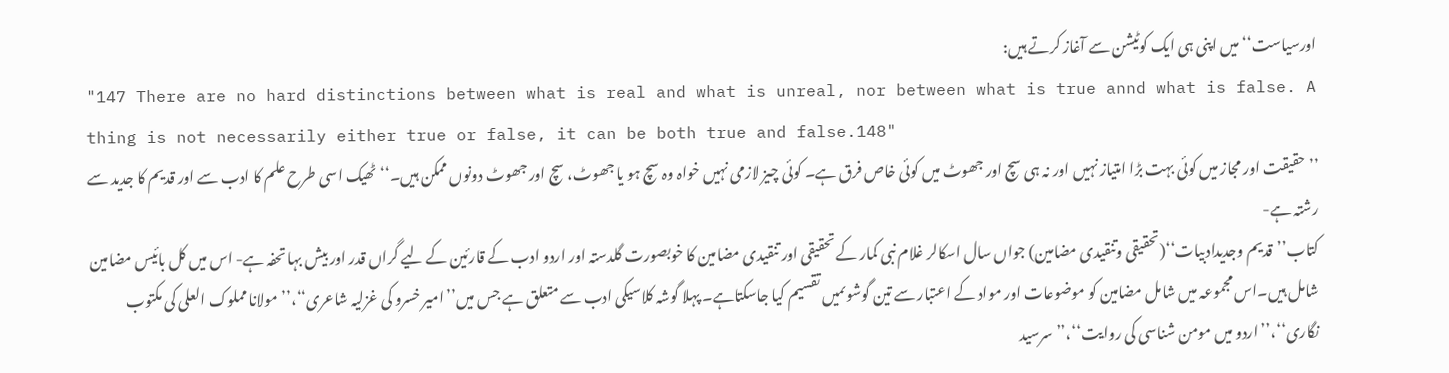اورسیاست‘‘ میں اپنی ہی ایک کوٹیشن سے آغاز کرتے ہیں:
"147 There are no hard distinctions between what is real and what is unreal, nor between what is true annd what is false. A thing is not necessarily either true or false, it can be both true and false.148"
’’حقیقت اور مجاز میں کوئی بہت بڑا امتیاز نہیں اور نہ ہی سچ اور جھوٹ میں کوئی خاص فرق ہے۔ کوئی چیز لازمی نہیں خواہ وہ سچ ہو یا جھوٹ، سچ اور جھوٹ دونوں ممکن ہیں۔‘‘ٹھیک اسی طرح علم کا ادب سے اور قدیم کا جدید سے رشتہ ہے-
کتاب’’قدیم وجدیدادبیات‘‘(تحقیقی وتنقیدی مضامین) جواں سال اسکالر غلام نبی کمار کے تحقیقی اور تنقیدی مضامین کا خوبصورت گلدستہ اور اردو ادب کے قارئین کے لیے گراں قدر اور بیش بہا تحفہ ہے- اس میں کل بائیس مضامین شامل ہیں۔اس مجموعہ میں شامل مضامین کو موضوعات اور مواد کے اعتبار سے تین گوشوںمیں تقسیم کیا جاسکتاہے۔ پہلا گوشہ کلاسیکی ادب سے متعلق ہے جس میں’’امیر خسرو کی غزلیہ شاعری‘‘،’’مولانا مملوک العلی کی مکتوب نگاری‘‘،’’اردو میں مومن شناسی کی روایت‘‘،’’ سرسید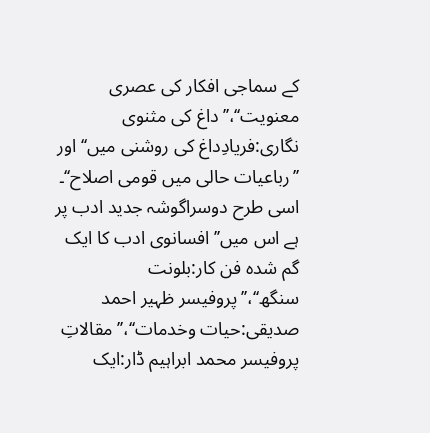کے سماجی افکار کی عصری معنویت‘‘،’’داغ کی مثنوی نگاری:فریادِداغ کی روشنی میں‘‘ اور ’’رباعیات حالی میں قومی اصلاح‘‘۔
اسی طرح دوسراگوشہ جدید ادب پر ہے اس میں’’افسانوی ادب کا ایک گم شدہ فن کار:بلونت سنگھ‘‘،’’پروفیسر ظہیر احمد صدیقی:حیات وخدمات‘‘،’’مقالاتِ  پروفیسر محمد ابراہیم ڈار:ایک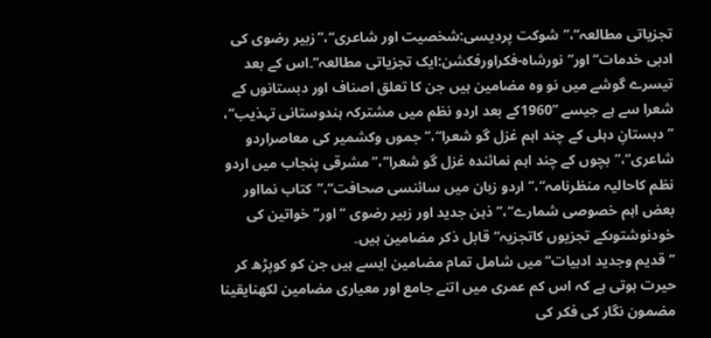تجزیاتی مطالعہ‘‘،’’شوکت پردیسی:شخصیت اور شاعری‘‘،’’زبیر رضوی کی ادبی خدمات‘‘اور’’نورشاہ-فکراورفکشن:ایک تجزیاتی مطالعہ‘‘۔اس کے بعد تیسرے گوشے میں نو وہ مضامین ہیں جن کا تعلق اصناف اور دبستانوں کے شعرا سے ہے جیسے ’’1960کے بعد اردو نظم میں مشترکہ ہندوستانی تہذیب‘‘، ’’دبستانِ دہلی کے چند اہم غزل گو شعرا‘‘،’’جموں وکشمیر کی معاصراردو شاعری‘‘،’’بچوں کے چند اہم نمائندہ غزل گو شعرا‘‘،’’مشرقی پنجاب میں اردو نظم کاحالیہ منظرنامہ‘‘،’’اردو زبان میں سائنسی صحافت‘‘،’’کتاب نمااور بعض اہم خصوصی شمارے‘‘،’’ذہن جدید اور زبیر رضوی ‘‘ اور’’خواتین کی خودنوشتوںکے تجزیوں کاتجزیہ‘‘قابل ذکر مضامین ہیں۔
’’قدیم وجدید ادبیات‘‘ میں شامل تمام مضامین ایسے ہیں جن کو کوپڑھ کر حیرت ہوتی ہے کہ اس کم عمری میں اتنے جامع اور معیاری مضامین لکھنایقینا مضمون نگار کی فکر کی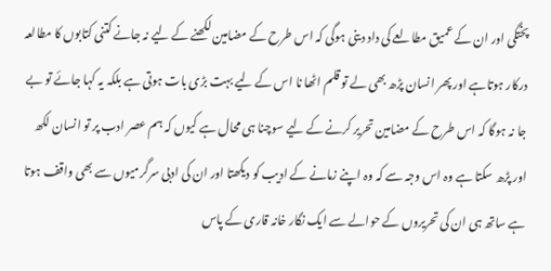پختگی اور ان کے عمیق مطالعے کی داد دینی ہوگی کہ اس طرح کے مضامین لکھنے کے لیے نہ جانے کتنی کتابوں کا مطالعہ درکار ہوتاہے اور پھر انسان پڑھ بھی لے تو قلم اٹھا نا اس کے لیے بہت بڑی بات ہوتی ہے بلکہ یہ کہا جائے تو بے جا نہ ہوگا کہ اس طرح کے مضامین تحریر کرنے کے لیے سوچنا ہی محال ہے کیوں کہ ہم عصر ادب پر تو انسان لکھ اور پڑھ سکتا ہے وہ اس وجہ سے کہ وہ اپنے زمانے کے ادیب کو دیکھتا اور ان کی ادبی سرگرمیوں سے بھی واقف ہوتا ہے ساتھ ہی ان کی تحریروں کے حوالے سے ایک نگار خانہ قاری کے پاس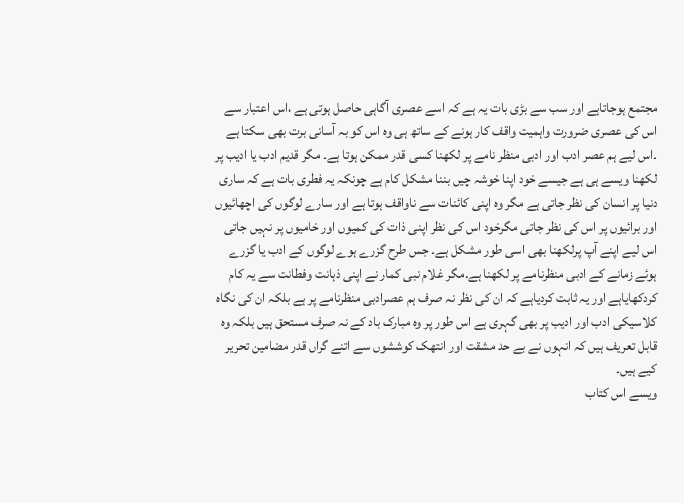مجتمع ہوجاتاہے اور سب سے بڑی بات یہ ہے کہ اسے عصری آگاہی حاصل ہوتی ہے ،اس اعتبار سے اس کی عصری ضرورت واہمیت واقف کار ہونے کے ساتھ ہی وہ اس کو بہ آسانی برت بھی سکتا ہے ۔اس لیے ہم عصر ادب اور ادبی منظر نامے پر لکھنا کسی قدر ممکن ہوتا ہے۔ مگر قدیم ادب یا ادیب پر لکھنا ویسے ہی ہے جیسے خود اپنا خوشہ چیں بننا مشکل کام ہے چونکہ یہ فطری بات ہے کہ ساری دنیا پر انسان کی نظر جاتی ہے مگر وہ اپنی کائنات سے ناواقف ہوتا ہے اور سارے لوگوں کی اچھائیوں اور برائیوں پر اس کی نظر جاتی مگرخود اس کی نظر اپنی ذات کی کمیوں اور خامیوں پر نہیں جاتی اس لیے اپنے آپ پرلکھنا بھی اسی طور مشکل ہے۔ جس طرح گزرے ہوے لوگوں کے ادب یا گزرے ہوئے زمانے کے ادبی منظرنامے پر لکھنا ہے.مگر غلام نبی کمار نے اپنی ذہانت وفطانت سے یہ کام کردکھایاہے اور یہ ثابت کردیاہے کہ ان کی نظر نہ صرف ہم عصرادبی منظرنامے پر ہے بلکہ ان کی نگاہ کلاسیکی ادب اور ادیب پر بھی گہری ہے اس طور پر وہ مبارک باد کے نہ صرف مستحق ہیں بلکہ وہ قابل تعریف ہیں کہ انہوں نے بے حد مشقت اور انتھک کوششوں سے اتنے گراں قدر مضامین تحریر کیے ہیں۔
ویسے اس کتاب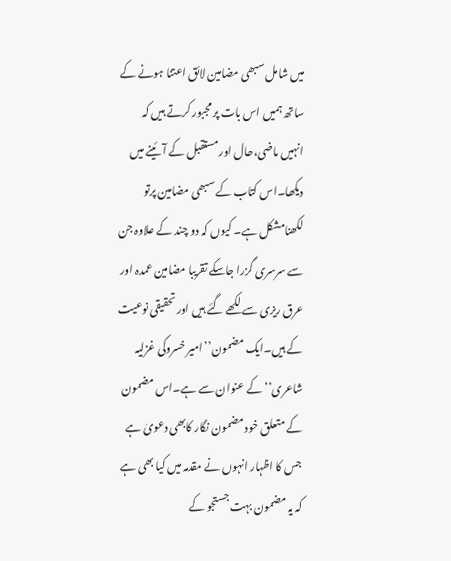میں شامل سبھی مضامین لائق اعتنا ہونے کے ساتھ ہمیں اس بات پر مجبور کرتے ہیں کہ انہیں ماضی،حال اور مستقبل کے آئینے میں دیکھا۔اس کتاب کے سبھی مضامین پرتو لکھنامشکل ہے۔ کیوں کہ دو چند کے علاوہ جن سے سرسری گزرا جاسکے تقریبا مضامین عمدہ اور عرق ریزی سے لکھے گئے ہیں اور تحقیقی نوعیت کے ہیں۔ایک مضمون’’امیر خسروکی غزلیہ شاعری‘‘ کے عنوان سے ہے۔اس مضمون کے متعلق خود مضمون نگار کابھی دعویٰ ہے جس کا اظہار انہوں نے مقدمہ میں کیا بھی ہے کہ یہ مضمون بہت جستجو کے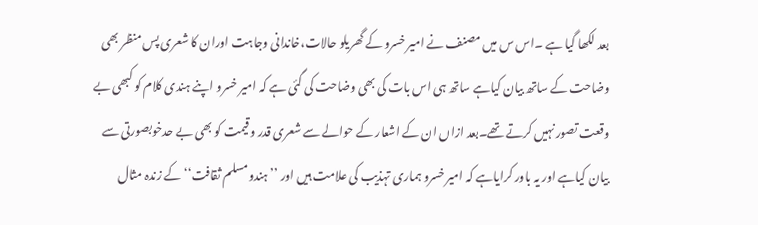بعد لکھا گیا ہے ۔اس س میں مصنف نے امیر خسرو کے گھریلو حالات،خاندانی وجاہت اوران کا شعری پس منظر بھی وضاحت کے ساتھ بیان کیاہے ساتھ ہی اس بات کی بھی وضاحت کی گئی ہے کہ امیر خسرو اپنے ہندی کلام کو کبھی بے وقعت تصور نہیں کرتے تھے۔بعد ازاں ان کے اشعار کے حوالے سے شعری قدر وقیمت کو بھی بے حدخوبصورتی سے بیان کیاہے اور یہ باور کرایاہے کہ امیر خسرو ہماری تہذیب کی علامت ہیں اور ’’ہندومسلم ثقافت‘‘کے زندہ مثال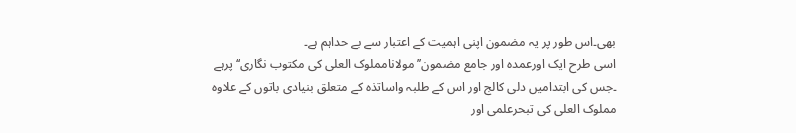بھی۔اس طور پر یہ مضمون اپنی اہمیت کے اعتبار سے بے حداہم ہے۔
اسی طرح ایک اورعمدہ اور جامع مضمون’’مولانامملوک العلی کی مکتوب نگاری‘‘پرہے ۔جس کی ابتدامیں دلی کالج اور اس کے طلبہ واساتذہ کے متعلق بنیادی باتوں کے علاوہ مملوک العلی کی تبحرعلمی اور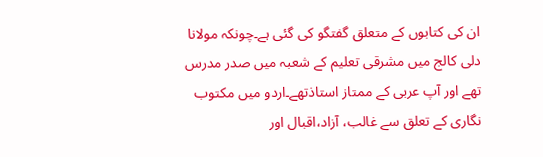ان کی کتابوں کے متعلق گفتگو کی گئی ہے۔چونکہ مولانا دلی کالج میں مشرقی تعلیم کے شعبہ میں صدر مدرس تھے اور آپ عربی کے ممتاز استاذتھے۔اردو میں مکتوب نگاری کے تعلق سے غالب، آزاد،اقبال اور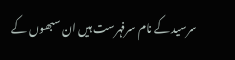سرسید کے نام سرفہرست ہیں ان سبھوں کے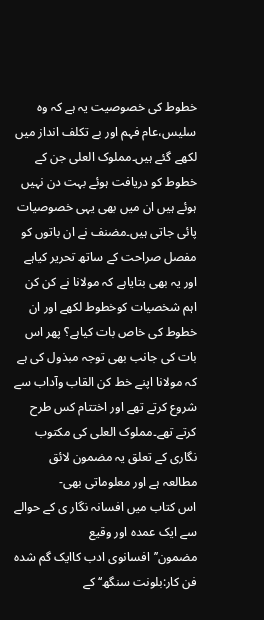خطوط کی خصوصیت یہ ہے کہ وہ سلیس،عام فہم اور بے تکلف انداز میں لکھے گئے ہیں۔مملوک العلی جن کے خطوط کو دریافت ہوئے بہت دن نہیں ہوئے ہیں ان میں بھی یہی خصوصیات پائی جاتی ہیں۔مضنف نے ان باتوں کو مفصل صراحت کے ساتھ تحریر کیاہے اور یہ بھی بتایاہے کہ مولانا نے کن کن اہم شخصیات کوخطوط لکھے اور ان خطوط کی خاص بات کیاہے؟ پھر اس بات کی جانب بھی توجہ مبذول کی ہے کہ مولانا اپنے خط کن القاب وآداب سے شروع کرتے تھے اور اختتام کس طرح کرتے تھے۔مملوک العلی کی مکتوب نگاری کے تعلق یہ مضمون لائق مطالعہ ہے اور معلوماتی بھی-
اس کتاب میں افسانہ نگار ی کے حوالے سے ایک عمدہ اور وقیع مضمون’’افسانوی ادب کاایک گم شدہ فن کار:بلونت سنگھ‘‘ کے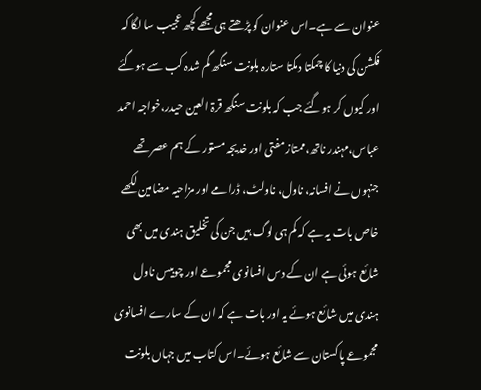عنوان سے ہے۔اس عنوان کو پڑھتے ہی مجھے کچھ عجیب سا لگا کہ فکشن کی دنیا کا چمکتا دمکتا ستارہ بلونت سنگھ گم شدہ کب سے ہوگئے اور کیوں کر ہوگئے جب کہ بلونت سنگھ قرۃ العین حیدر،خواجہ احمد عباس،مہندر ناتھ،ممتاز مفتی اور خدیجہ مستور کے ہم عصر تھے جنہوں نے افسانہ، ناول، ناولٹ، ڈرامے اور مزاحیہ مضامین لکھے خاص بات یہ ہے کہ کم ہی لوگ ہیں جن کی تخلیق ہندی میں بھی شائع ہوئی ہے ان کے دس افسانوی مجموعے اور چوبیس ناول ہندی میں شائع ہوئے یہ اور بات ہے کہ ان کے سارے افسانوی مجموعے پاکستان سے شائع ہوئے۔اس کتاب میں جہاں بلونت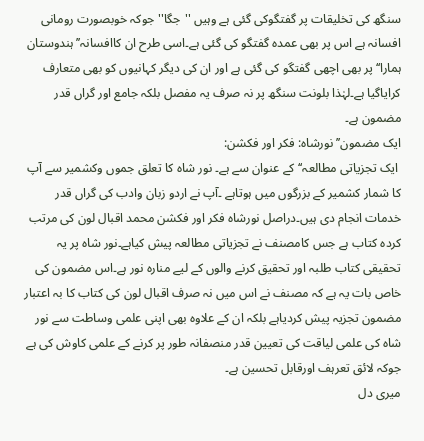سنگھ کی تخلیقات پر گفتگوکی گئی ہے وہیں ''جگا''جوکہ خوبصورت رومانی افسانہ ہے اس پر بھی عمدہ گفتگو کی گئی ہے۔اسی طرح ان کاافسانہ’’ہندوستان ہمارا‘‘ پر بھی اچھی گفتگو کی گئی ہے اور ان کی دیگر کہانیوں کو بھی متعارف کرایاگیا ہے۔لہٰذا بلونت سنگھ پر نہ صرف یہ مفصل بلکہ جامع اور گراں قدر مضمون ہے۔
ایک مضمون’’نورشاہ: فکر اور فکشن:
 ایک تجزیاتی مطالعہ‘‘کے عنوان سے ہے۔ نور شاہ کا تعلق جموں وکشمیر سے آپ کا شمار کشمیر کے بزرگوں میں ہوتاہے ۔آپ نے اردو زبان وادب کی گراں قدر خدمات انجام دی ہیں۔دراصل نورشاہ فکر اور فکشن محمد اقبال لون کی مرتب کردہ کتاب ہے جس کامصنف نے تجزیاتی مطالعہ پیش کیاہے۔نور شاہ پر یہ تحقیقی کتاب طلبہ اور تحقیق کرنے والوں کے لیے منارہ نور ہے۔اس مضمون کی خاص بات یہ ہے کہ مصنف نے اس میں نہ صرف اقبال لون کی کتاب کا بہ اعتبار مضمون تجزیہ پیش کردیاہے بلکہ ان کے علاوہ بھی اپنی علمی وساطت سے نور شاہ کی علمی لیاقت کی تعیین قدر منصفانہ طور پر کرنے کے علمی کاوش کی ہے جوکہ لائق تعرہف اورقابل تحسین ہے۔
میری دل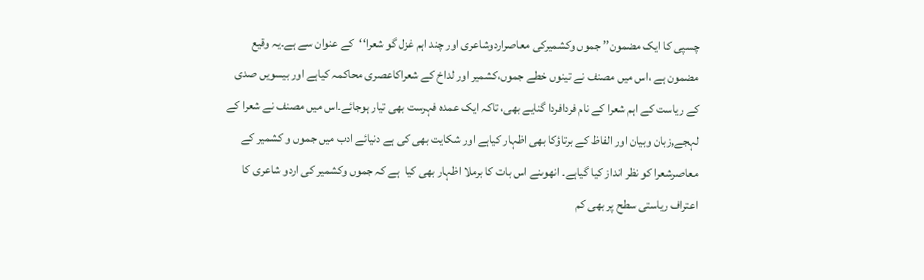چسپی کا ایک مضمون’’ جموں وکشمیرکی معاصراردوشاعری اور چند اہم غزل گو شعرا‘‘کے عنوان سے ہے۔یہ وقیع مضمون ہے ،اس میں مصنف نے تینوں خطے جموں،کشمیر اور لداخ کے شعراکاعصری محاکمہ کیاہے اور بیسویں صدی کے ریاست کے اہم شعرا کے نام فردافردا گنایے بھی، تاکہ ایک عمدہ فہرست بھی تیار ہوجائے۔اس میں مصنف نے شعرا کے لہجے,زبان وبیان اور الفاظ کے برتاؤکا بھی اظہار کیاہے اور شکایت بھی کی ہے دنیائے ادب میں جموں و کشمیر کے معاصرشعرا کو نظر انداز کیا گیاہے۔ انھوںنے اس بات کا برملا اظہار بھی کیا  ہے کہ جموں وکشمیر کی اردو شاعری کا اعتراف ریاستی سطح پر بھی کم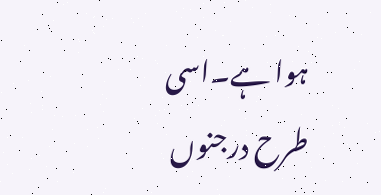ہوا ہے۔اسی طرح درجنوں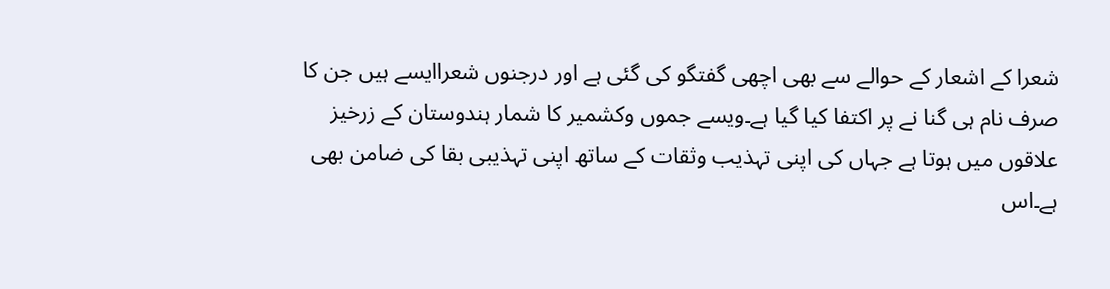شعرا کے اشعار کے حوالے سے بھی اچھی گفتگو کی گئی ہے اور درجنوں شعراایسے ہیں جن کا صرف نام ہی گنا نے پر اکتفا کیا گیا ہے۔ویسے جموں وکشمیر کا شمار ہندوستان کے زرخیز علاقوں میں ہوتا ہے جہاں کی اپنی تہذیب وثقات کے ساتھ اپنی تہذیبی بقا کی ضامن بھی ہے۔اس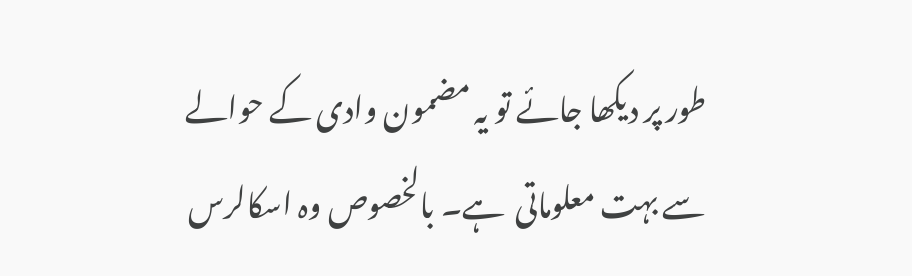طور پر دیکھا جائے تو یہ مضمون وادی کے حوالے سے بہت معلوماتی  ہے۔ بالخصوص وہ اسکالرس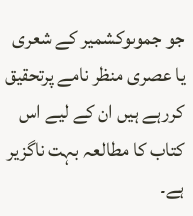جو جموںوکشمیر کے شعری یا عصری منظر نامے پرتحقیق کررہے ہیں ان کے لیے اس کتاب کا مطالعہ بہت ناگزیر ہے۔